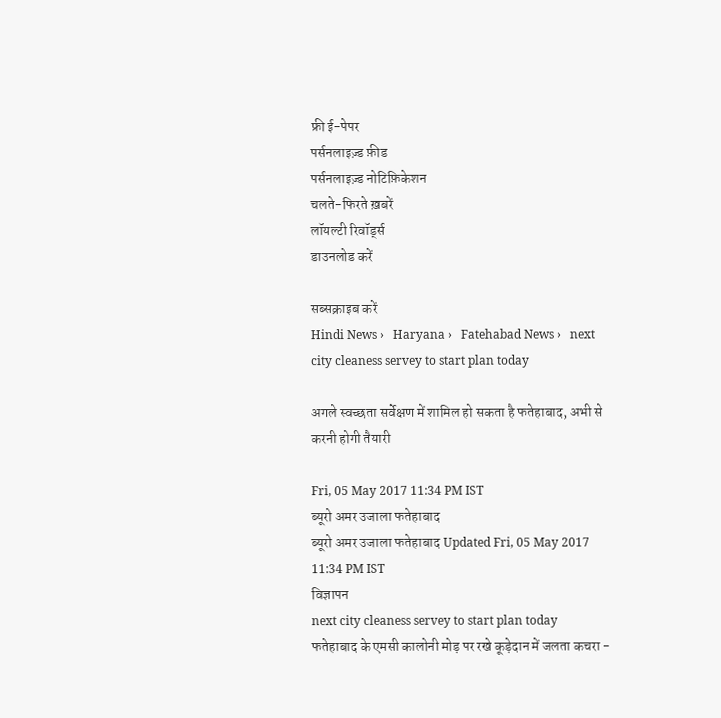फ्री ई-पेपर
पर्सनलाइज़्ड फ़ीड
पर्सनलाइज़्ड नोटिफ़िकेशन
चलते-फिरते ख़बरें
लॉयल्टी रिवॉर्ड्स
डाउनलोड करें

सब्सक्राइब करें
Hindi News ›   Haryana ›   Fatehabad News ›   next city cleaness servey to start plan today

अगले स्वच्छता सर्वेक्षण में शामिल हो सकता है फतेहाबाद, अभी से करनी होगी तैयारी

Fri, 05 May 2017 11:34 PM IST
ब्यूरो अमर उजाला फतेहाबाद
ब्यूरो अमर उजाला फतेहाबाद Updated Fri, 05 May 2017 11:34 PM IST
विज्ञापन
next city cleaness servey to start plan today
फतेहाबाद के एमसी कालोनी मोड़ पर रखे कूड़ेदान में जलता कचरा -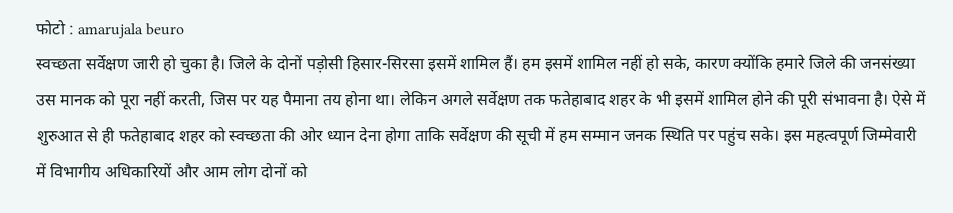फोटो : amarujala beuro
स्वच्छता सर्वेक्षण जारी हो चुका है। जिले के दोनों पड़ोसी हिसार-सिरसा इसमें शामिल हैं। हम इसमें शामिल नहीं हो सके, कारण क्योंकि हमारे जिले की जनसंख्या उस मानक को पूरा नहीं करती, जिस पर यह पैमाना तय होना था। लेकिन अगले सर्वेक्षण तक फतेहाबाद शहर के भी इसमें शामिल होने की पूरी संभावना है। ऐसे में शुरुआत से ही फतेहाबाद शहर को स्वच्छता की ओर ध्यान देना होगा ताकि सर्वेक्षण की सूची में हम सम्मान जनक स्थिति पर पहुंच सके। इस महत्वपूर्ण जिम्मेवारी में विभागीय अधिकारियों और आम लोग दोनों को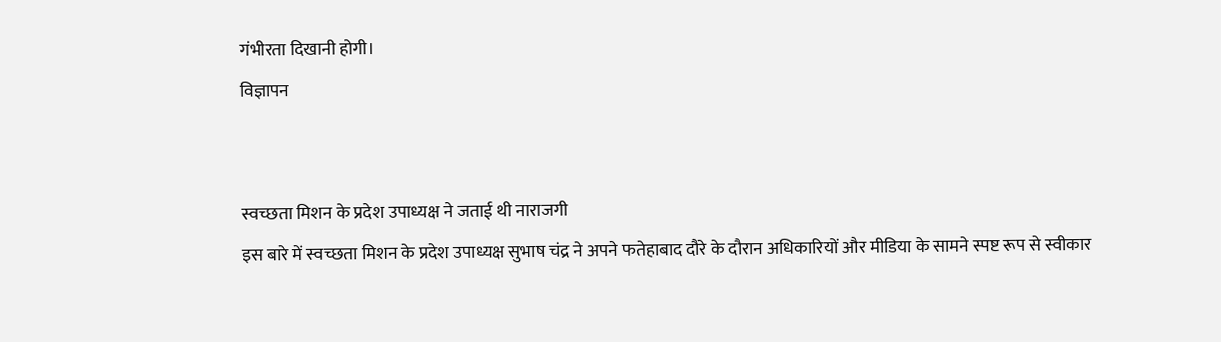गंभीरता दिखानी होगी।
विज्ञापन


स्वच्छता मिशन के प्रदेश उपाध्यक्ष ने जताई थी नाराजगी
इस बारे में स्वच्छता मिशन के प्रदेश उपाध्यक्ष सुभाष चंद्र ने अपने फतेहाबाद दौरे के दौरान अधिकारियों और मीडिया के सामने स्पष्ट रूप से स्वीकार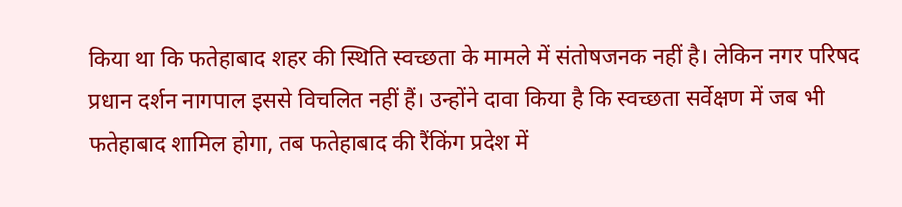किया था कि फतेहाबाद शहर की स्थिति स्वच्छता के मामले में संतोषजनक नहीं है। लेकिन नगर परिषद प्रधान दर्शन नागपाल इससे विचलित नहीं हैं। उन्होंने दावा किया है कि स्वच्छता सर्वेक्षण में जब भी फतेहाबाद शामिल होगा, तब फतेहाबाद की रैंकिंग प्रदेश में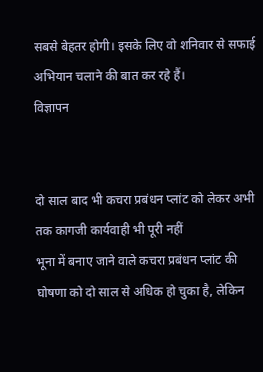सबसे बेहतर होगी। इसके लिए वो शनिवार से सफाई अभियान चलाने की बात कर रहे हैं।
विज्ञापन


दो साल बाद भी कचरा प्रबंधन प्लांट को लेकर अभी तक कागजी कार्यवाही भी पूरी नहीं
भूना में बनाए जाने वाले कचरा प्रबंधन प्लांट की घोषणा को दो साल से अधिक हो चुका है, लेकिन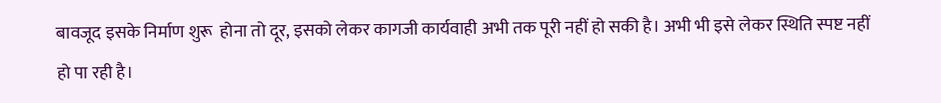बावजूद इसके निर्माण शुरू  होना तो दूर, इसको लेकर कागजी कार्यवाही अभी तक पूरी नहीं हो सकी है। अभी भी इसे लेकर स्थिति स्पष्ट नहीं हो पा रही है।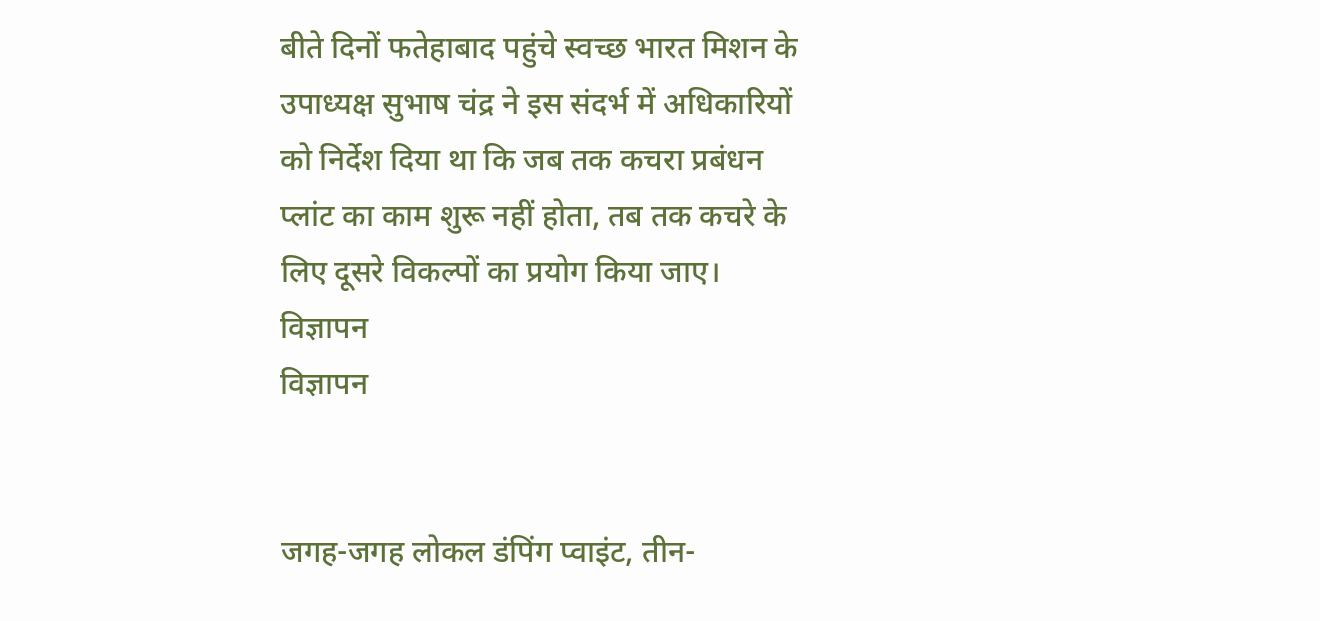बीते दिनों फतेहाबाद पहुंचे स्वच्छ भारत मिशन के उपाध्यक्ष सुभाष चंद्र ने इस संदर्भ में अधिकारियों को निर्देश दिया था कि जब तक कचरा प्रबंधन प्लांट का काम शुरू नहीं होता, तब तक कचरे के लिए दूसरे विकल्पों का प्रयोग किया जाए।
विज्ञापन
विज्ञापन


जगह-जगह लोकल डंपिंग प्वाइंट, तीन-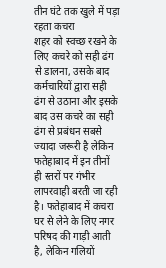तीन घंटे तक खुले में पड़ा रहता कचरा
शहर को स्वच्छ रखने के लिए कचरे को सही ढंग से डालना, उसके बाद कर्मचारियों द्वारा सही ढंग से उठाना और इसके बाद उस कचरे का सही ढंग से प्रबंधन सबसे ज्यादा जरूरी है लेकिन फतेहाबाद में इन तीनों ही स्तरों पर गंभीर लापरवाही बरती जा रही है। फतेहाबाद में कचरा घर से लेने के लिए नगर परिषद की गाड़ी आती है, लेकिन गलियों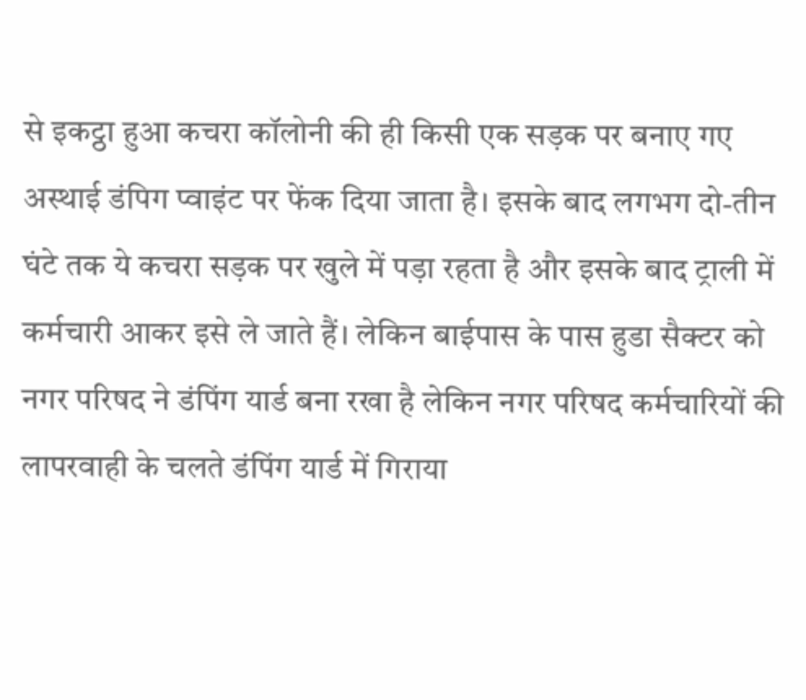से इकट्ठा हुआ कचरा कॉलोनी की ही किसी एक सड़क पर बनाए गए अस्थाई डंपिग प्वाइंट पर फेंक दिया जाता है। इसके बाद लगभग दो-तीन घंटे तक ये कचरा सड़क पर खुले में पड़ा रहता है और इसके बाद ट्राली में कर्मचारी आकर इसे ले जाते हैं। लेकिन बाईपास के पास हुडा सैक्टर को नगर परिषद ने डंपिंग यार्ड बना रखा है लेकिन नगर परिषद कर्मचारियों की लापरवाही के चलते डंपिंग यार्ड में गिराया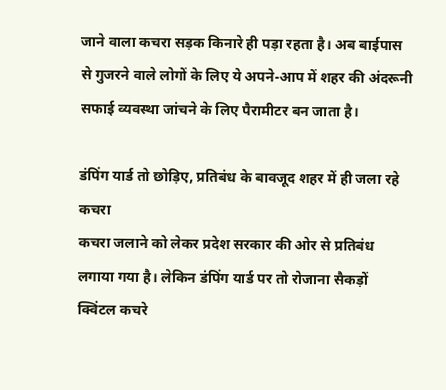जाने वाला कचरा सड़क किनारे ही पड़ा रहता है। अब बाईपास से गुजरने वाले लोगों के लिए ये अपने-आप में शहर की अंदरूनी सफाई व्यवस्था जांचने के लिए पैरामीटर बन जाता है।

डंपिंग यार्ड तो छोड़िए, प्रतिबंध के बावजूद शहर में ही जला रहे कचरा
कचरा जलाने को लेकर प्रदेश सरकार की ओर से प्रतिबंध लगाया गया है। लेकिन डंपिंग यार्ड पर तो रोजाना सैकड़ों क्विंटल कचरे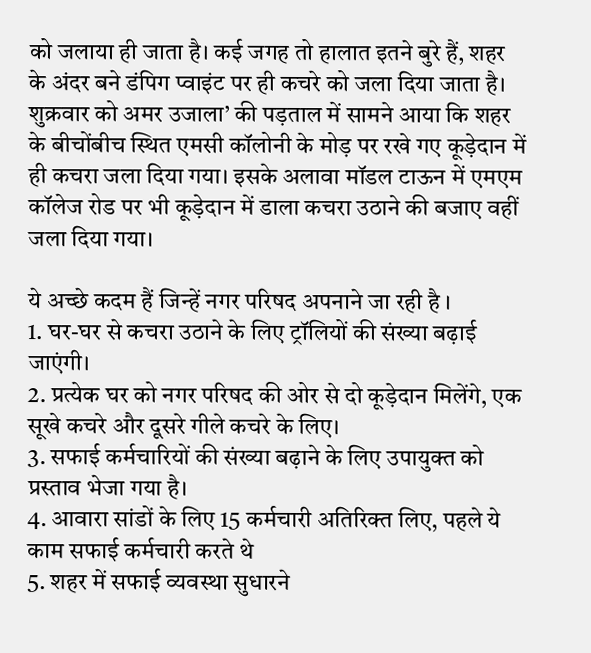को जलाया ही जाता है। कई जगह तो हालात इतने बुरे हैं, शहर के अंदर बने डंपिग प्वाइंट पर ही कचरे को जला दिया जाता है। शुक्रवार को अमर उजाला’ की पड़ताल में सामने आया कि शहर के बीचोंबीच स्थित एमसी कॉलोनी के मोड़ पर रखे गए कूड़ेदान में ही कचरा जला दिया गया। इसके अलावा मॉडल टाऊन में एमएम कॉलेज रोड पर भी कूड़ेदान में डाला कचरा उठाने की बजाए वहीं जला दिया गया।

ये अच्छे कदम हैं जिन्हें नगर परिषद अपनाने जा रही है ।
1. घर-घर से कचरा उठाने के लिए ट्रॉलियों की संख्या बढ़ाई जाएंगी।
2. प्रत्येक घर को नगर परिषद की ओर से दो कूड़ेदान मिलेंगे, एक सूखे कचरे और दूसरे गीले कचरे के लिए।
3. सफाई कर्मचारियों की संख्या बढ़ाने के लिए उपायुक्त को प्रस्ताव भेजा गया है।
4. आवारा सांडों के लिए 15 कर्मचारी अतिरिक्त लिए, पहले ये काम सफाई कर्मचारी करते थे
5. शहर में सफाई व्यवस्था सुधारने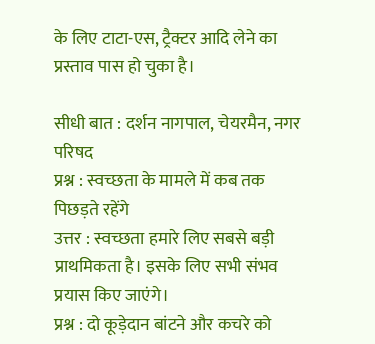के लिए टाटा-एस, ट्रैक्टर आदि लेने का प्रस्ताव पास हो चुका है।

सीधी बात : दर्शन नागपाल, चेयरमैन, नगर परिषद
प्रश्न : स्वच्छता के मामले में कब तक पिछड़ते रहेंगे
उत्तर : स्वच्छता हमारे लिए सबसे बड़ी प्राथमिकता है। इसके लिए सभी संभव प्रयास किए जाएंगे।
प्रश्न : दो कूड़ेदान बांटने और कचरे को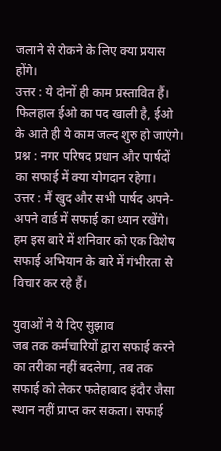जलाने से रोकने के लिए क्या प्रयास होंगे।
उत्तर : ये दोनों ही काम प्रस्तावित हैं। फिलहाल ईओ का पद खाली है, ईओ के आते ही ये काम जल्द शुरु हो जाएंगे।
प्रश्न : नगर परिषद प्रधान और पार्षदों का सफाई में क्या योगदान रहेगा।
उत्तर : मैं खुद और सभी पार्षद अपने-अपने वार्ड में सफाई का ध्यान रखेंगे। हम इस बारे में शनिवार को एक विशेष सफाई अभियान के बारे में गंभीरता से विचार कर रहे हैं।

युवाओं ने ये दिए सुझाव
जब तक कर्मचारियों द्वारा सफाई करने का तरीका नहीं बदलेगा, तब तक सफाई को लेकर फतेहाबाद इंदौर जैसा स्थान नहीं प्राप्त कर सकता। सफाई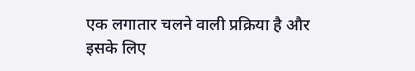एक लगातार चलने वाली प्रक्रिया है और इसके लिए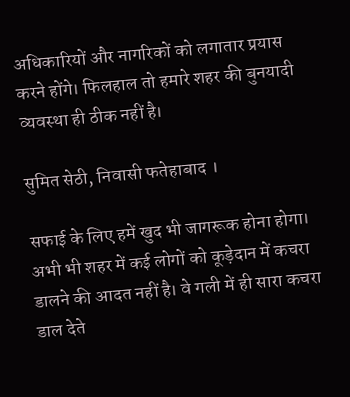अधिकारियों और नागरिकों को लगातार प्रयास करने होंगे। फिलहाल तो हमारे शहर की बुनयादी व्यवस्था ही ठीक नहीं है।

सुमित सेठी, निवासी फतेहाबाद ।

सफाई के लिए हमें खुद भी जागरूक होना होगा। अभी भी शहर में कई लोगों को कूड़ेदान में कचरा डालने की आदत नहीं है। वे गली में ही सारा कचरा डाल देते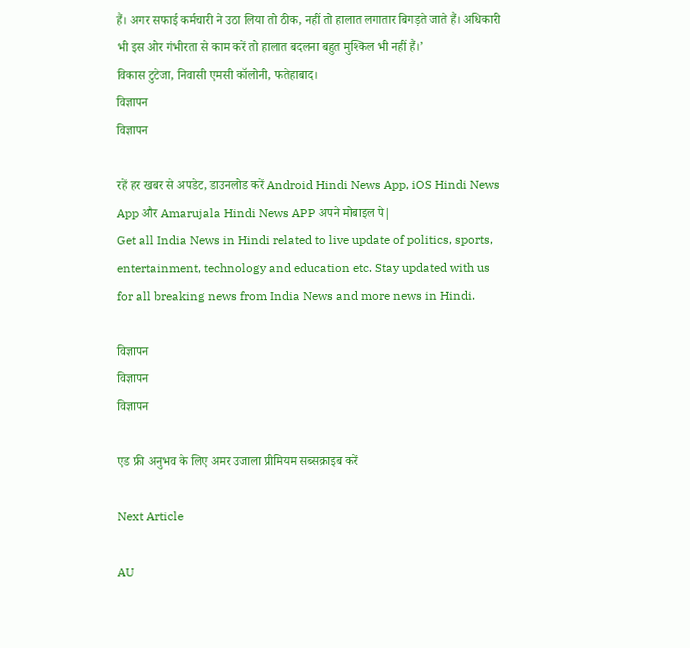हैं। अगर सफाई कर्मचारी ने उठा लिया तो ठीक, नहीं तो हालात लगातार बिगड़ते जाते हैं। अधिकारी भी इस ओर गंभीरता से काम करें तो हालात बदलना बहुत मुश्किल भी नहीं हैं।’
विकास टुटेजा, निवासी एमसी कॉलोनी, फतेहाबाद।
विज्ञापन
विज्ञापन

रहें हर खबर से अपडेट, डाउनलोड करें Android Hindi News App, iOS Hindi News App और Amarujala Hindi News APP अपने मोबाइल पे|
Get all India News in Hindi related to live update of politics, sports, entertainment, technology and education etc. Stay updated with us for all breaking news from India News and more news in Hindi.

विज्ञापन
विज्ञापन
विज्ञापन

एड फ्री अनुभव के लिए अमर उजाला प्रीमियम सब्सक्राइब करें

Next Article

AU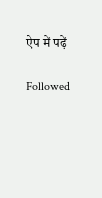ऐप में पढ़ें

Followed